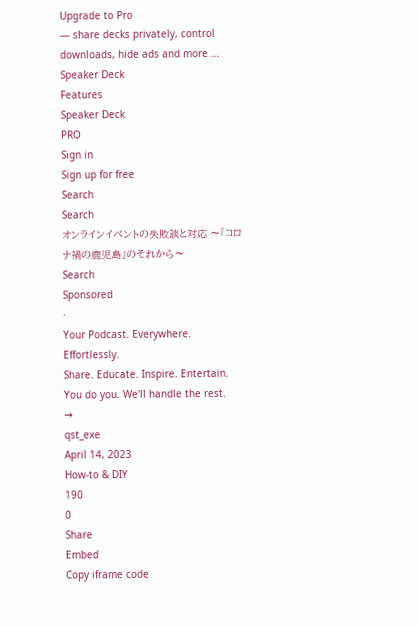Upgrade to Pro
— share decks privately, control downloads, hide ads and more …
Speaker Deck
Features
Speaker Deck
PRO
Sign in
Sign up for free
Search
Search
オンラインイベントの失敗談と対応 〜「コロナ禍の鹿児島」のそれから〜
Search
Sponsored
·
Your Podcast. Everywhere. Effortlessly.
Share. Educate. Inspire. Entertain. You do you. We'll handle the rest.
→
qst_exe
April 14, 2023
How-to & DIY
190
0
Share
Embed
Copy iframe code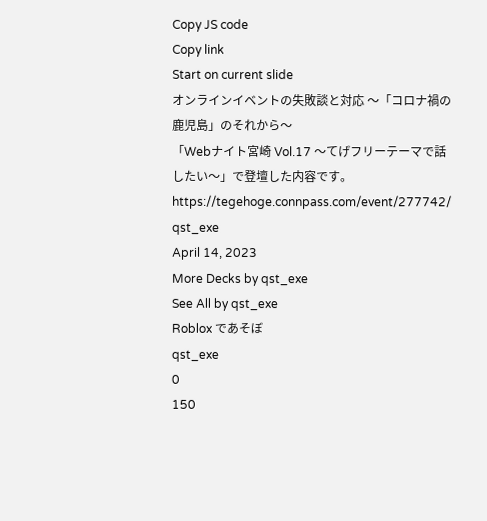Copy JS code
Copy link
Start on current slide
オンラインイベントの失敗談と対応 〜「コロナ禍の鹿児島」のそれから〜
「Webナイト宮崎 Vol.17 〜てげフリーテーマで話したい〜」で登壇した内容です。
https://tegehoge.connpass.com/event/277742/
qst_exe
April 14, 2023
More Decks by qst_exe
See All by qst_exe
Roblox であそぼ
qst_exe
0
150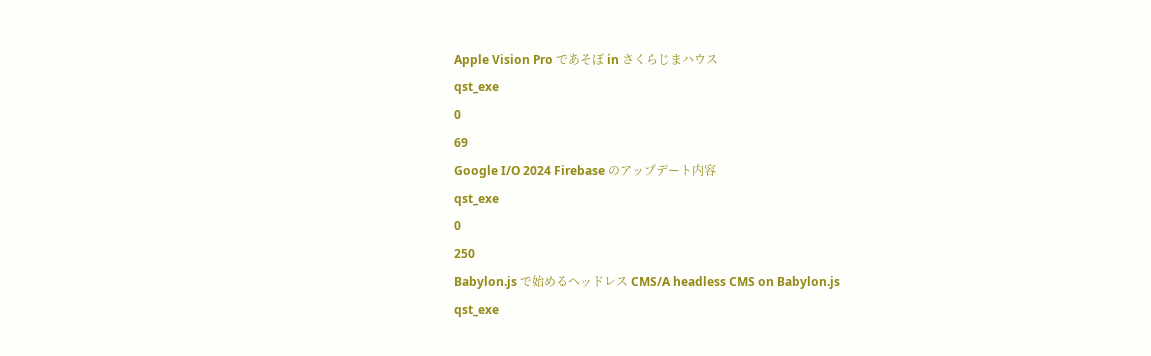Apple Vision Pro であそぼ in さくらじまハウス
qst_exe
0
69
Google I/O 2024 Firebase のアップデート内容
qst_exe
0
250
Babylon.js で始めるヘッドレス CMS/A headless CMS on Babylon.js
qst_exe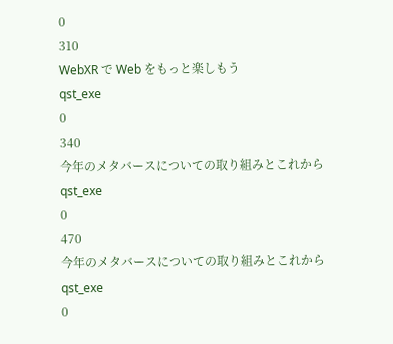0
310
WebXR で Web をもっと楽しもう
qst_exe
0
340
今年のメタバースについての取り組みとこれから
qst_exe
0
470
今年のメタバースについての取り組みとこれから
qst_exe
0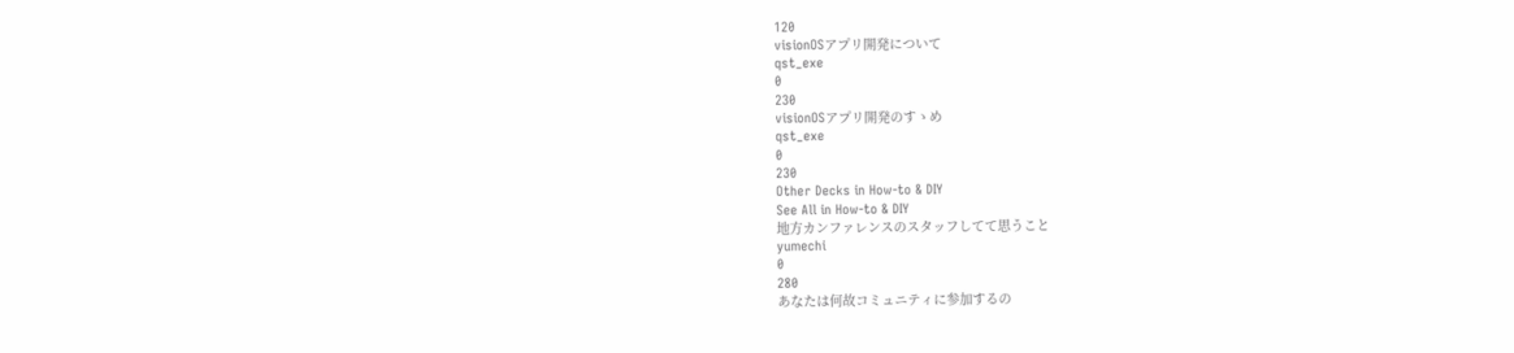120
visionOSアプリ開発について
qst_exe
0
230
visionOSアプリ開発のすゝめ
qst_exe
0
230
Other Decks in How-to & DIY
See All in How-to & DIY
地方カンファレンスのスタッフしてて思うこと
yumechi
0
280
あなたは何故コミュニティに参加するの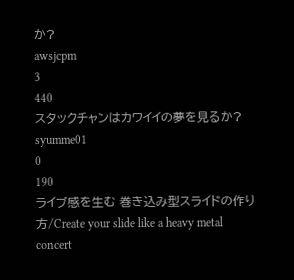か?
awsjcpm
3
440
スタックチャンはカワイイの夢を見るか?
syumme01
0
190
ライブ感を生む 巻き込み型スライドの作り方/Create your slide like a heavy metal concert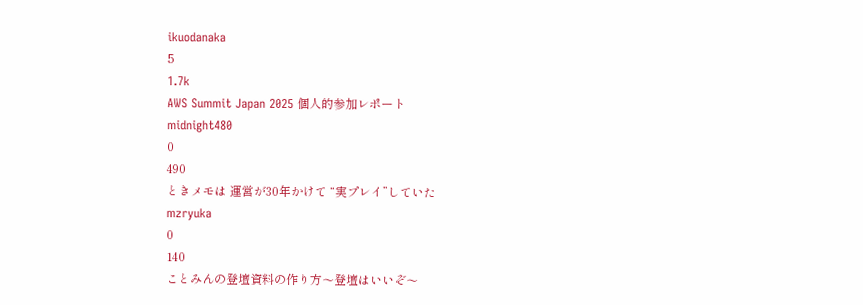ikuodanaka
5
1.7k
AWS Summit Japan 2025 個人的参加レポート
midnight480
0
490
ときメモは 運営が30年かけて “実プレイ”していた
mzryuka
0
140
ことみんの登壇資料の作り方〜登壇はいいぞ〜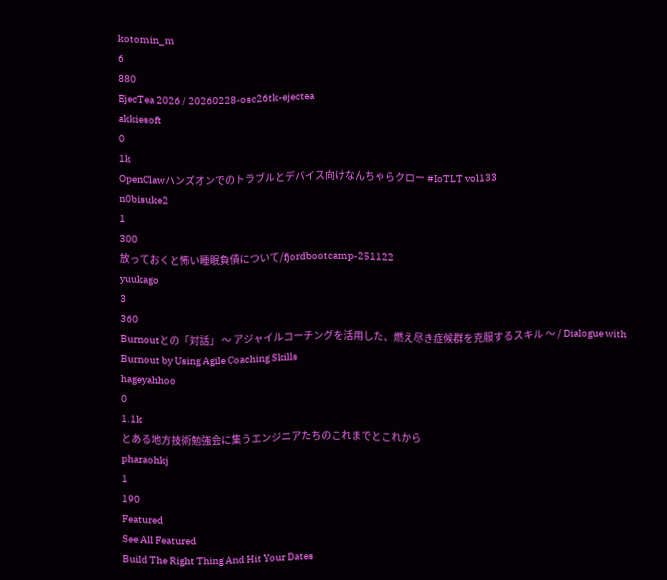kotomin_m
6
880
EjecTea 2026 / 20260228-osc26tk-ejectea
akkiesoft
0
1k
OpenClawハンズオンでのトラブルとデバイス向けなんちゃらクロー #IoTLT vol133
n0bisuke2
1
300
放っておくと怖い睡眠負債について/fjordbootcamp-251122
yuukago
3
360
Burnoutとの「対話」 〜 アジャイルコーチングを活用した、燃え尽き症候群を克服するスキル 〜 / Dialogue with Burnout by Using Agile Coaching Skills
hageyahhoo
0
1.1k
とある地方技術勉強会に集うエンジニアたちのこれまでとこれから
pharaohkj
1
190
Featured
See All Featured
Build The Right Thing And Hit Your Dates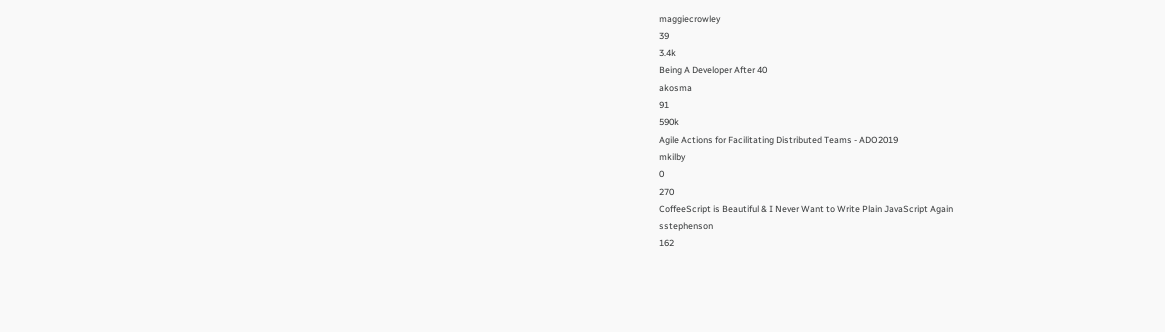maggiecrowley
39
3.4k
Being A Developer After 40
akosma
91
590k
Agile Actions for Facilitating Distributed Teams - ADO2019
mkilby
0
270
CoffeeScript is Beautiful & I Never Want to Write Plain JavaScript Again
sstephenson
162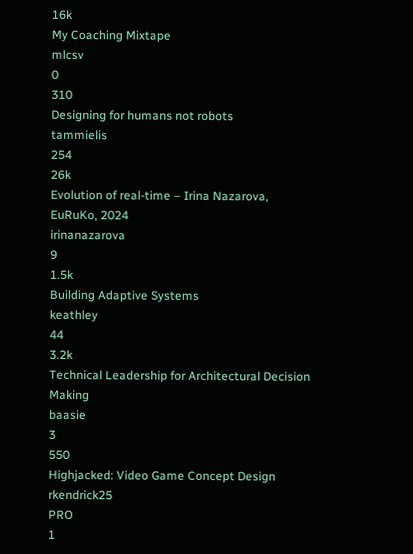16k
My Coaching Mixtape
mlcsv
0
310
Designing for humans not robots
tammielis
254
26k
Evolution of real-time – Irina Nazarova, EuRuKo, 2024
irinanazarova
9
1.5k
Building Adaptive Systems
keathley
44
3.2k
Technical Leadership for Architectural Decision Making
baasie
3
550
Highjacked: Video Game Concept Design
rkendrick25
PRO
1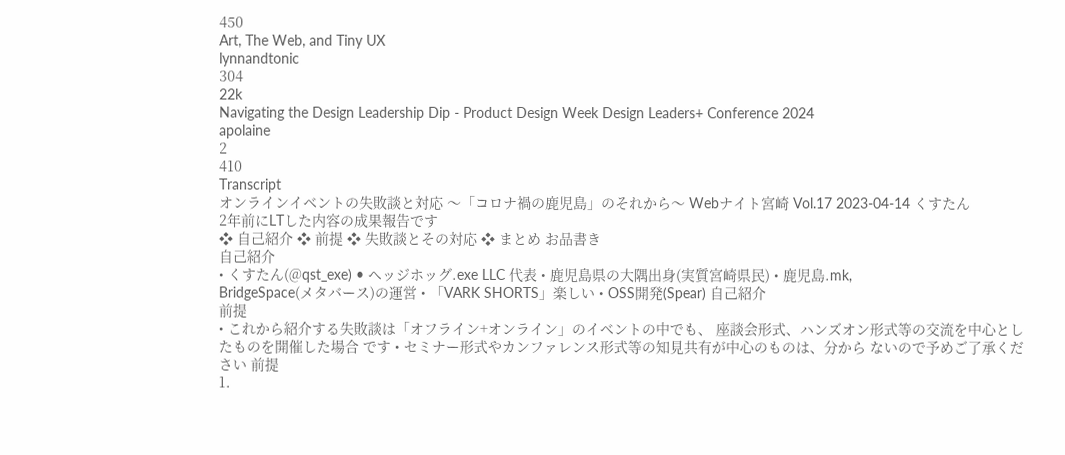450
Art, The Web, and Tiny UX
lynnandtonic
304
22k
Navigating the Design Leadership Dip - Product Design Week Design Leaders+ Conference 2024
apolaine
2
410
Transcript
オンラインイベントの失敗談と対応 〜「コロナ禍の鹿児島」のそれから〜 Webナイト宮崎 Vol.17 2023-04-14 くすたん
2年前にLTした内容の成果報告です
❖ 自己紹介 ❖ 前提 ❖ 失敗談とその対応 ❖ まとめ お品書き
自己紹介
• くすたん(@qst_exe) • ヘッジホッグ.exe LLC 代表 • 鹿児島県の大隅出身(実質宮崎県民) • 鹿児島.mk,
BridgeSpace(メタバース)の運営 • 「VARK SHORTS」楽しい • OSS開発(Spear) 自己紹介
前提
• これから紹介する失敗談は「オフライン+オンライン」のイベントの中でも、 座談会形式、ハンズオン形式等の交流を中心としたものを開催した場合 です • セミナー形式やカンファレンス形式等の知見共有が中心のものは、分から ないので予めご了承ください 前提
1.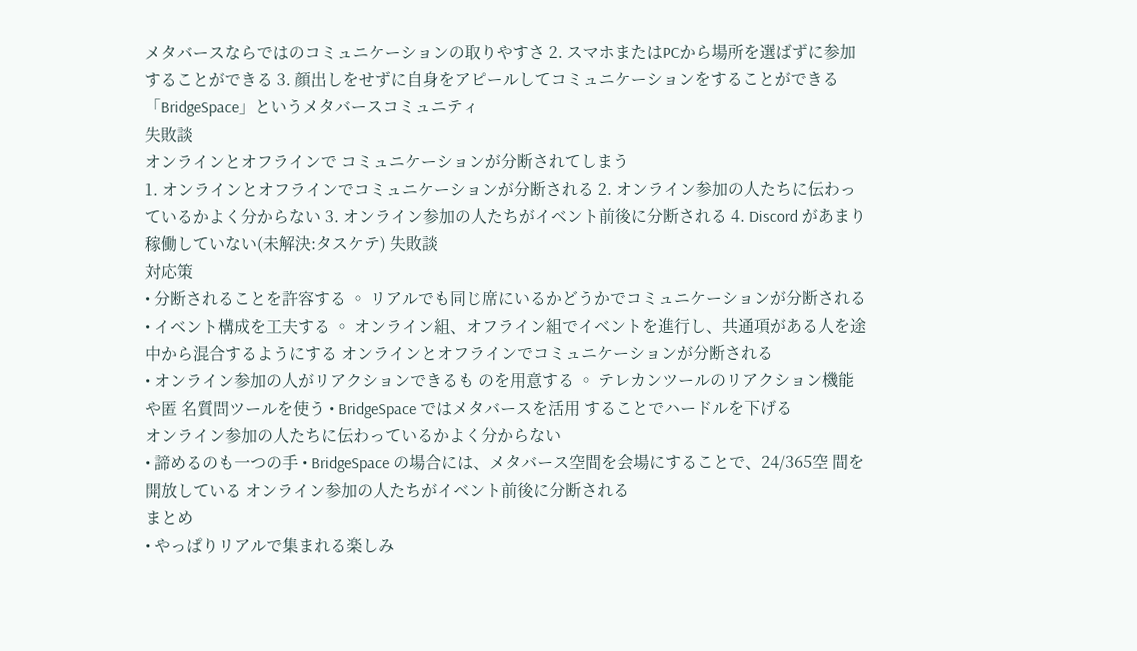メタバースならではのコミュニケーションの取りやすさ 2. スマホまたはPCから場所を選ばずに参加することができる 3. 顔出しをせずに自身をアピールしてコミュニケーションをすることができる 「BridgeSpace」というメタバースコミュニティ
失敗談
オンラインとオフラインで コミュニケーションが分断されてしまう
1. オンラインとオフラインでコミュニケーションが分断される 2. オンライン参加の人たちに伝わっているかよく分からない 3. オンライン参加の人たちがイベント前後に分断される 4. Discord があまり稼働していない(未解決:タスケテ) 失敗談
対応策
• 分断されることを許容する ◦ リアルでも同じ席にいるかどうかでコミュニケーションが分断される • イベント構成を工夫する ◦ オンライン組、オフライン組でイベントを進行し、共通項がある人を途 中から混合するようにする オンラインとオフラインでコミュニケーションが分断される
• オンライン参加の人がリアクションできるも のを用意する ◦ テレカンツールのリアクション機能や匿 名質問ツールを使う • BridgeSpace ではメタバースを活用 することでハードルを下げる
オンライン参加の人たちに伝わっているかよく分からない
• 諦めるのも一つの手 • BridgeSpace の場合には、メタバース空間を会場にすることで、24/365空 間を開放している オンライン参加の人たちがイベント前後に分断される
まとめ
• やっぱりリアルで集まれる楽しみ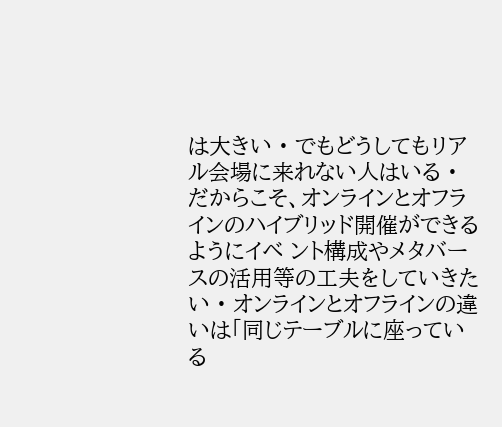は大きい • でもどうしてもリアル会場に来れない人はいる • だからこそ、オンラインとオフラインのハイブリッド開催ができるようにイベ ント構成やメタバースの活用等の工夫をしていきたい • オンラインとオフラインの違いは「同じテーブルに座っている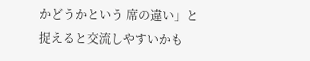かどうかという 席の違い」と捉えると交流しやすいかも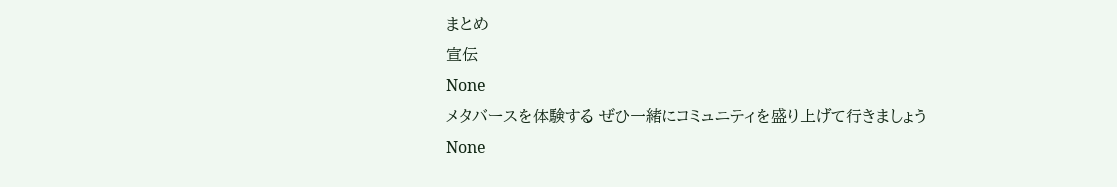まとめ
宣伝
None
メタバースを体験する ぜひ一緒にコミュニティを盛り上げて行きましょう
None